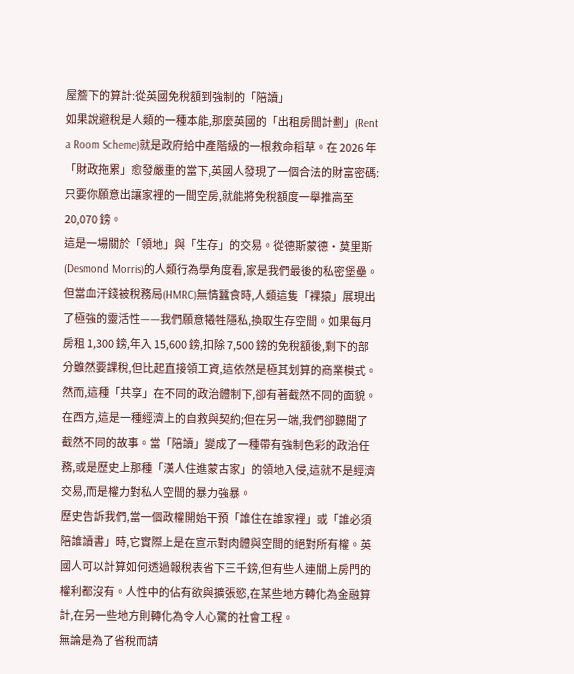屋簷下的算計:從英國免稅額到強制的「陪讀」
如果說避稅是人類的一種本能,那麼英國的「出租房間計劃」(Rent a Room Scheme)就是政府給中產階級的一根救命稻草。在 2026 年「財政拖累」愈發嚴重的當下,英國人發現了一個合法的財富密碼:只要你願意出讓家裡的一間空房,就能將免稅額度一舉推高至 20,070 鎊。
這是一場關於「領地」與「生存」的交易。從德斯蒙德·莫里斯(Desmond Morris)的人類行為學角度看,家是我們最後的私密堡壘。但當血汗錢被稅務局(HMRC)無情蠶食時,人類這隻「裸猿」展現出了極強的靈活性——我們願意犧牲隱私,換取生存空間。如果每月房租 1,300 鎊,年入 15,600 鎊,扣除 7,500 鎊的免稅額後,剩下的部分雖然要課稅,但比起直接領工資,這依然是極其划算的商業模式。
然而,這種「共享」在不同的政治體制下,卻有著截然不同的面貌。在西方,這是一種經濟上的自救與契約;但在另一端,我們卻聽聞了截然不同的故事。當「陪讀」變成了一種帶有強制色彩的政治任務,或是歷史上那種「漢人住進蒙古家」的領地入侵,這就不是經濟交易,而是權力對私人空間的暴力強暴。
歷史告訴我們,當一個政權開始干預「誰住在誰家裡」或「誰必須陪誰讀書」時,它實際上是在宣示對肉體與空間的絕對所有權。英國人可以計算如何透過報稅表省下三千鎊,但有些人連關上房門的權利都沒有。人性中的佔有欲與擴張慾,在某些地方轉化為金融算計,在另一些地方則轉化為令人心驚的社會工程。
無論是為了省稅而請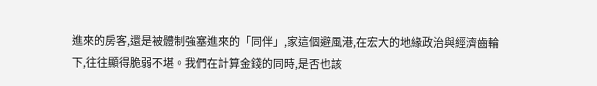進來的房客,還是被體制強塞進來的「同伴」,家這個避風港,在宏大的地緣政治與經濟齒輪下,往往顯得脆弱不堪。我們在計算金錢的同時,是否也該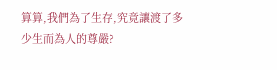算算,我們為了生存,究竟讓渡了多少生而為人的尊嚴?